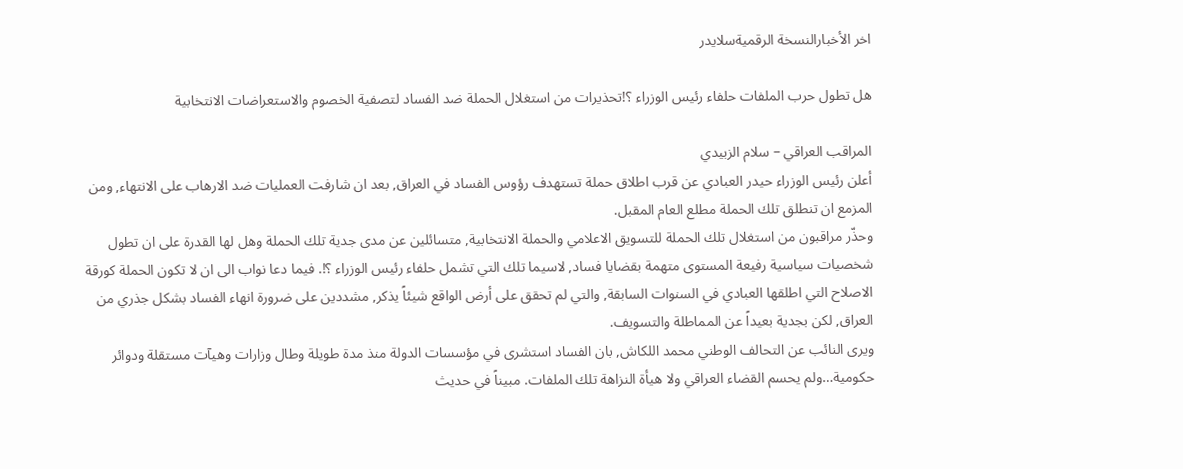اخر الأخبارالنسخة الرقميةسلايدر

هل تطول حرب الملفات حلفاء رئيس الوزراء ؟!تحذيرات من استغلال الحملة ضد الفساد لتصفية الخصوم والاستعراضات الانتخابية

المراقب العراقي – سلام الزبيدي
أعلن رئيس الوزراء حيدر العبادي عن قرب اطلاق حملة تستهدف رؤوس الفساد في العراق, بعد ان شارفت العمليات ضد الارهاب على الانتهاء, ومن المزمع ان تنطلق تلك الحملة مطلع العام المقبل.
وحذّر مراقبون من استغلال تلك الحملة للتسويق الاعلامي والحملة الانتخابية, متسائلين عن مدى جدية تلك الحملة وهل لها القدرة على ان تطول شخصيات سياسية رفيعة المستوى متهمة بقضايا فساد, لاسيما تلك التي تشمل حلفاء رئيس الوزراء ؟!. فيما دعا نواب الى ان لا تكون الحملة كورقة الاصلاح التي اطلقها العبادي في السنوات السابقة, والتي لم تحقق على أرض الواقع شيئاً يذكر, مشددين على ضرورة انهاء الفساد بشكل جذري من العراق, لكن بجدية بعيداً عن المماطلة والتسويف.
ويرى النائب عن التحالف الوطني محمد اللكاش, بان الفساد استشرى في مؤسسات الدولة منذ مدة طويلة وطال وزارات وهيآت مستقلة ودوائر حكومية…ولم يحسم القضاء العراقي ولا هيأة النزاهة تلك الملفات. مبيناً في حديث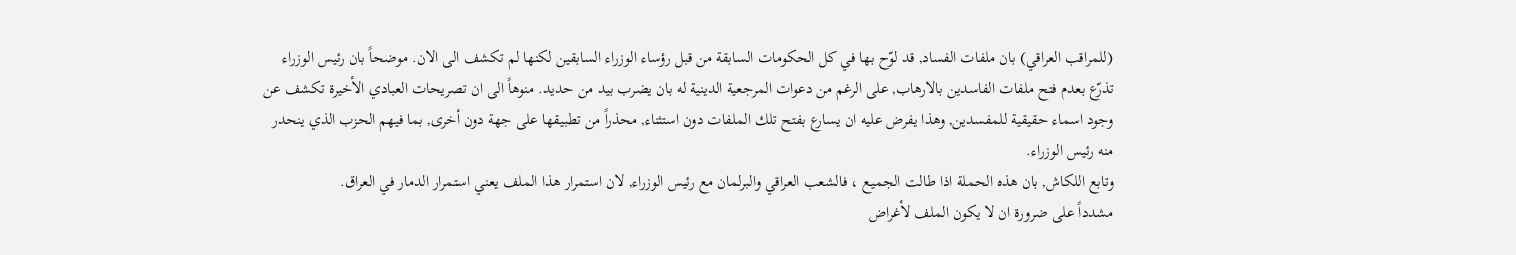(للمراقب العراقي) بان ملفات الفساد, قد لوّح بها في كل الحكومات السابقة من قبل رؤساء الوزراء السابقين لكنها لم تكشف الى الان. موضحاً بان رئيس الوزراء تذرّع بعدم فتح ملفات الفاسدين بالارهاب, على الرغم من دعوات المرجعية الدينية له بان يضرب بيد من حديد. منوهاً الى ان تصريحات العبادي الأخيرة تكشف عن وجود اسماء حقيقية للمفسدين, وهذا يفرض عليه ان يسارع بفتح تلك الملفات دون استثناء, محذراً من تطبيقها على جهة دون أخرى, بما فيهم الحزب الذي ينحدر منه رئيس الوزراء.
وتابع اللكاش, بان هذه الحملة اذا طالت الجميع ، فالشعب العراقي والبرلمان مع رئيس الوزراء, لان استمرار هذا الملف يعني استمرار الدمار في العراق.
مشدداً على ضرورة ان لا يكون الملف لأغراض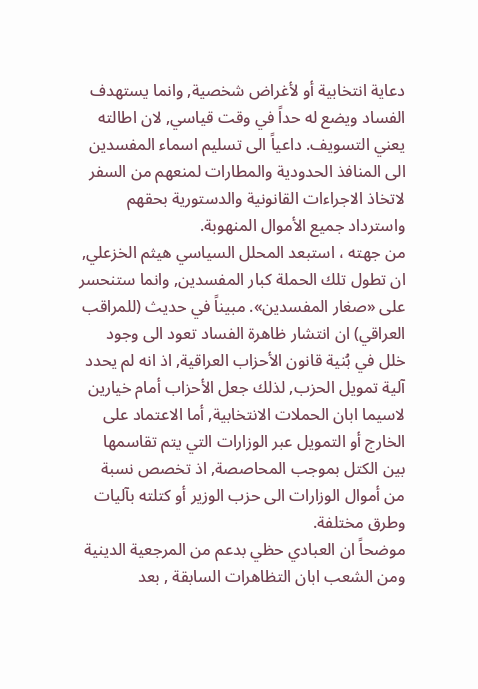دعاية انتخابية أو لأغراض شخصية, وانما يستهدف الفساد ويضع له حداً في وقت قياسي, لان اطالته يعني التسويف. داعياً الى تسليم اسماء المفسدين الى المنافذ الحدودية والمطارات لمنعهم من السفر لاتخاذ الاجراءات القانونية والدستورية بحقهم واسترداد جميع الأموال المنهوبة.
من جهته ، استبعد المحلل السياسي هيثم الخزعلي, ان تطول تلك الحملة كبار المفسدين, وانما ستنحسر على «صغار المفسدين». مبيناً في حديث (للمراقب العراقي) ان انتشار ظاهرة الفساد تعود الى وجود خلل في بُنية قانون الأحزاب العراقية, اذ انه لم يحدد آلية تمويل الحزب, لذلك جعل الأحزاب أمام خيارين لاسيما ابان الحملات الانتخابية, أما الاعتماد على الخارج أو التمويل عبر الوزارات التي يتم تقاسمها بين الكتل بموجب المحاصصة, اذ تخصص نسبة من أموال الوزارات الى حزب الوزير أو كتلته بآليات وطرق مختلفة.
موضحاً ان العبادي حظي بدعم من المرجعية الدينية ومن الشعب ابان التظاهرات السابقة , بعد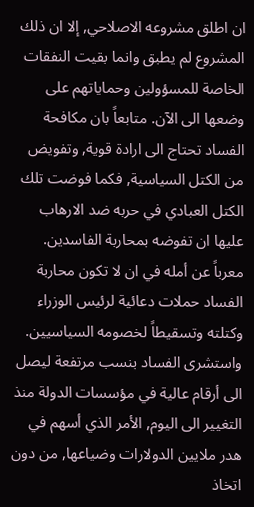ان اطلق مشروعه الاصلاحي, إلا ان ذلك المشروع لم يطبق وانما بقيت النفقات الخاصة للمسؤولين وحماياتهم على وضعها الى الآن. متابعاً بان مكافحة الفساد تحتاج الى ارادة قوية, وتفويض من الكتل السياسية, فكما فوضت تلك الكتل العبادي في حربه ضد الارهاب عليها ان تفوضه بمحاربة الفاسدين. معرباً عن أمله في ان لا تكون محاربة الفساد حملات دعائية لرئيس الوزراء وكتلته وتسقيطاً لخصومه السياسيين.
واستشرى الفساد بنسب مرتفعة ليصل الى أرقام عالية في مؤسسات الدولة منذ التغيير الى اليوم, الأمر الذي أسهم في هدر ملايين الدولارات وضياعها, من دون اتخاذ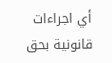أي اجراءات قانونية بحق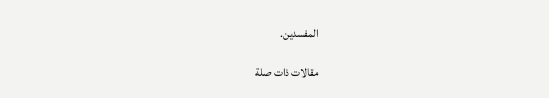المفسدين.

مقالات ذات صلة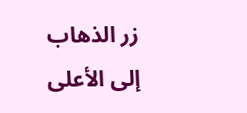زر الذهاب إلى الأعلى